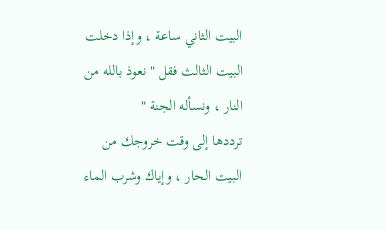البيت الثاني ساعة ، وإذا دخلت البيت الثالث فقل " نعوذ بالله من النار ، ونسأله الجنة "
ترددها إلى وقت خروجك من البيت الحار ، وإياك وشرب الماء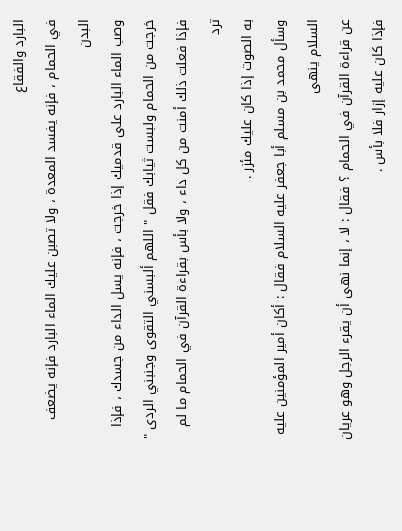البارد والفقاع
في الحمام ، فإنه يفسد المعدة ، ولا تصبن عليك الماء البارد فإنه يضعف البدن
وصب الماء البارد على قدميك إذا خرجت ، فإنه يسل الداء من جسدك ، فإذا
خرجت من الحمام ولبست ثيابك فقل " اللهم ألبسني التقوى وجنبني الردى "
فإذا فعلت ذلك أمنت من كل داء ، ولا بأس بقراءة القرآن في الحمام ما لم ترد
به الصوت إذا كان عليك مئزر .
وسأل محمد بن مسلم أبا جعفر عليه السلام فقال : أكان أمير المؤمنين عليه السلام ينهى
عن قراءة القرآن في الحمام ؟ فقال : لا ، إنما نهى أن يقرء الرجل وهو عريان
فإذا كان عليه إزار فلا بأس .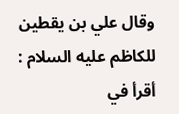وقال علي بن يقطين للكاظم عليه السلام : أقرأ في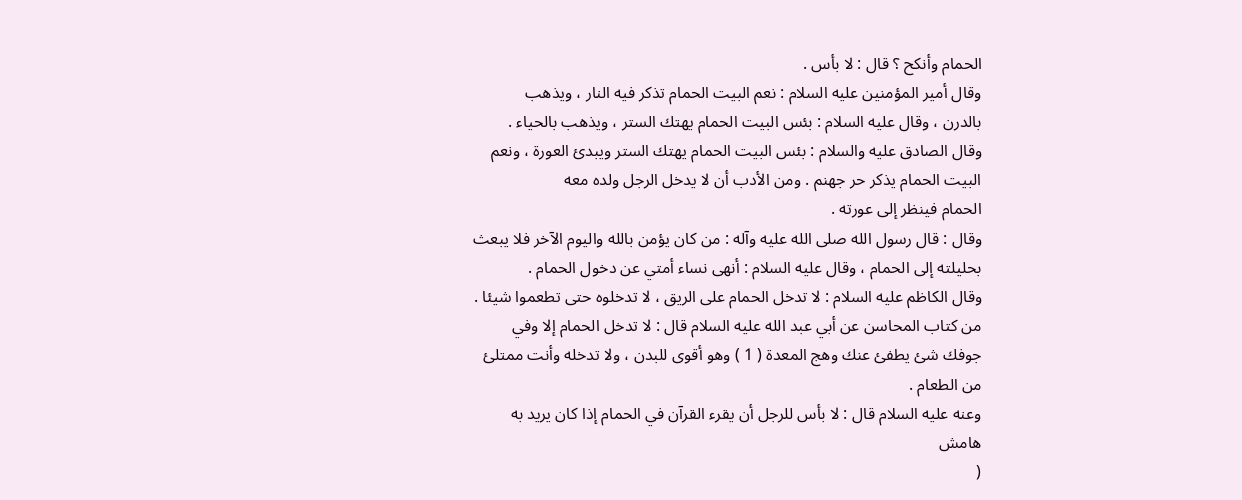الحمام وأنكح ؟ قال : لا بأس .
وقال أمير المؤمنين عليه السلام : نعم البيت الحمام تذكر فيه النار ، ويذهب
بالدرن ، وقال عليه السلام : بئس البيت الحمام يهتك الستر ، ويذهب بالحياء .
وقال الصادق عليه والسلام : بئس البيت الحمام يهتك الستر ويبدئ العورة ، ونعم
البيت الحمام يذكر حر جهنم . ومن الأدب أن لا يدخل الرجل ولده معه
الحمام فينظر إلى عورته .
وقال : قال رسول الله صلى الله عليه وآله : من كان يؤمن بالله واليوم الآخر فلا يبعث
بحليلته إلى الحمام ، وقال عليه السلام : أنهى نساء أمتي عن دخول الحمام .
وقال الكاظم عليه السلام : لا تدخل الحمام على الريق ، لا تدخلوه حتى تطعموا شيئا .
من كتاب المحاسن عن أبي عبد الله عليه السلام قال : لا تدخل الحمام إلا وفي
جوفك شئ يطفئ عنك وهج المعدة ( 1 ) وهو أقوى للبدن ، ولا تدخله وأنت ممتلئ
من الطعام .
وعنه عليه السلام قال : لا بأس للرجل أن يقرء القرآن في الحمام إذا كان يريد به
هامش
(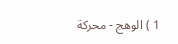1 ) الوهج - محركة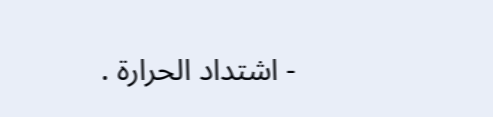- اشتداد الحرارة .